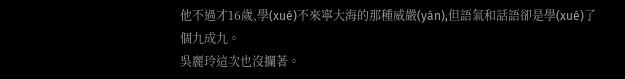他不過才16歲,學(xué)不來寧大海的那種威嚴(yán),但語氣和話語卻是學(xué)了個九成九。
吳麗玲這次也沒攔著。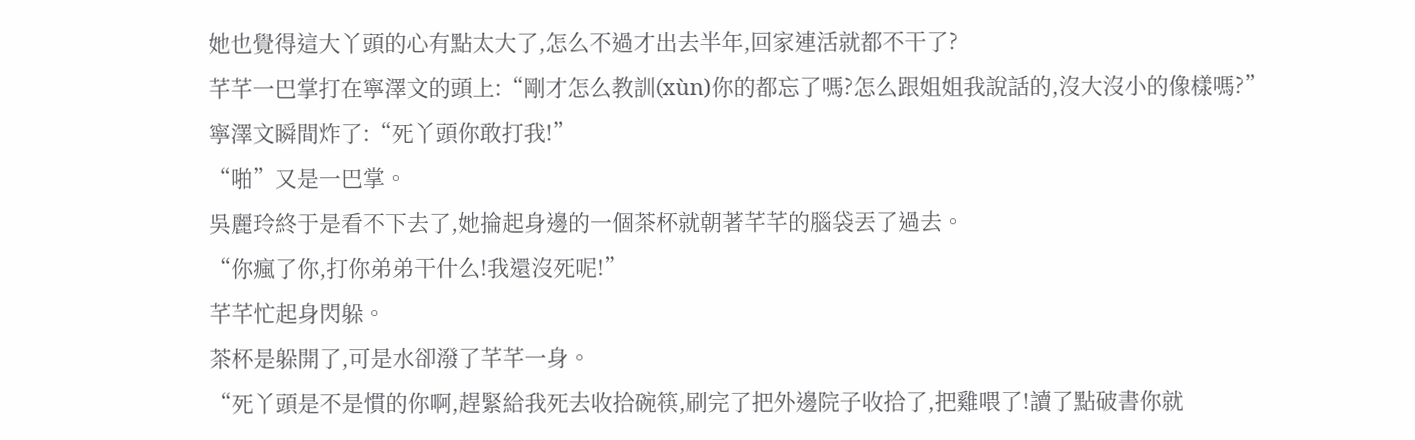她也覺得這大丫頭的心有點太大了,怎么不過才出去半年,回家連活就都不干了?
芊芊一巴掌打在寧澤文的頭上:“剛才怎么教訓(xùn)你的都忘了嗎?怎么跟姐姐我說話的,沒大沒小的像樣嗎?”
寧澤文瞬間炸了:“死丫頭你敢打我!”
“啪”又是一巴掌。
吳麗玲終于是看不下去了,她掄起身邊的一個茶杯就朝著芊芊的腦袋丟了過去。
“你瘋了你,打你弟弟干什么!我還沒死呢!”
芊芊忙起身閃躲。
茶杯是躲開了,可是水卻潑了芊芊一身。
“死丫頭是不是慣的你啊,趕緊給我死去收拾碗筷,刷完了把外邊院子收拾了,把雞喂了!讀了點破書你就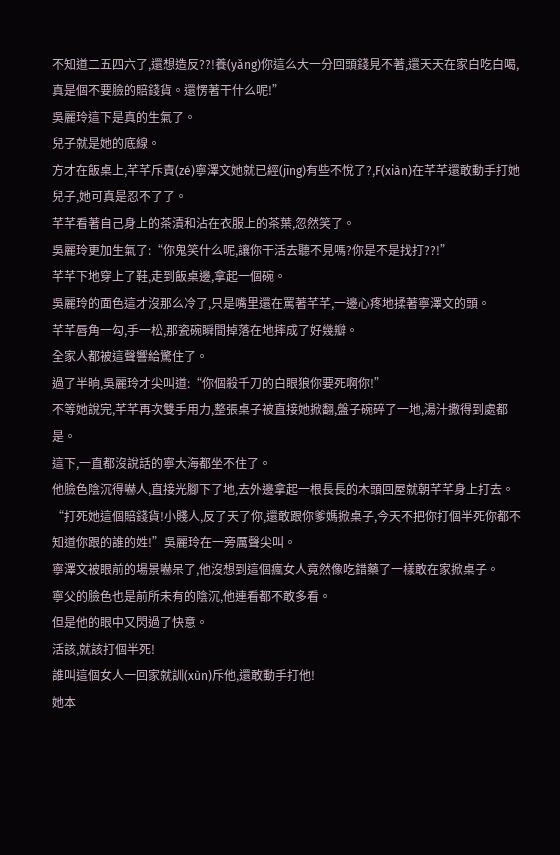不知道二五四六了,還想造反??!養(yǎng)你這么大一分回頭錢見不著,還天天在家白吃白喝,真是個不要臉的賠錢貨。還愣著干什么呢!”
吳麗玲這下是真的生氣了。
兒子就是她的底線。
方才在飯桌上,芊芊斥責(zé)寧澤文她就已經(jīng)有些不悅了?,F(xiàn)在芊芊還敢動手打她兒子,她可真是忍不了了。
芊芊看著自己身上的茶漬和沾在衣服上的茶葉,忽然笑了。
吳麗玲更加生氣了:“你鬼笑什么呢,讓你干活去聽不見嗎?你是不是找打??!”
芊芊下地穿上了鞋,走到飯桌邊,拿起一個碗。
吳麗玲的面色這才沒那么冷了,只是嘴里還在罵著芊芊,一邊心疼地揉著寧澤文的頭。
芊芊唇角一勾,手一松,那瓷碗瞬間掉落在地摔成了好幾瓣。
全家人都被這聲響給驚住了。
過了半晌,吳麗玲才尖叫道:“你個殺千刀的白眼狼你要死啊你!”
不等她說完,芊芊再次雙手用力,整張桌子被直接她掀翻,盤子碗碎了一地,湯汁撒得到處都是。
這下,一直都沒說話的寧大海都坐不住了。
他臉色陰沉得嚇人,直接光腳下了地,去外邊拿起一根長長的木頭回屋就朝芊芊身上打去。
“打死她這個賠錢貨!小賤人,反了天了你,還敢跟你爹媽掀桌子,今天不把你打個半死你都不知道你跟的誰的姓!”吳麗玲在一旁厲聲尖叫。
寧澤文被眼前的場景嚇呆了,他沒想到這個瘋女人竟然像吃錯藥了一樣敢在家掀桌子。
寧父的臉色也是前所未有的陰沉,他連看都不敢多看。
但是他的眼中又閃過了快意。
活該,就該打個半死!
誰叫這個女人一回家就訓(xùn)斥他,還敢動手打他!
她本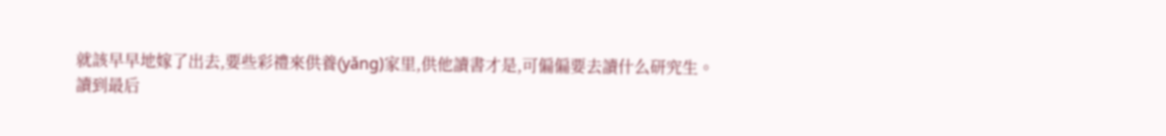就該早早地嫁了出去,要些彩禮來供養(yǎng)家里,供他讀書才是,可偏偏要去讀什么研究生。
讀到最后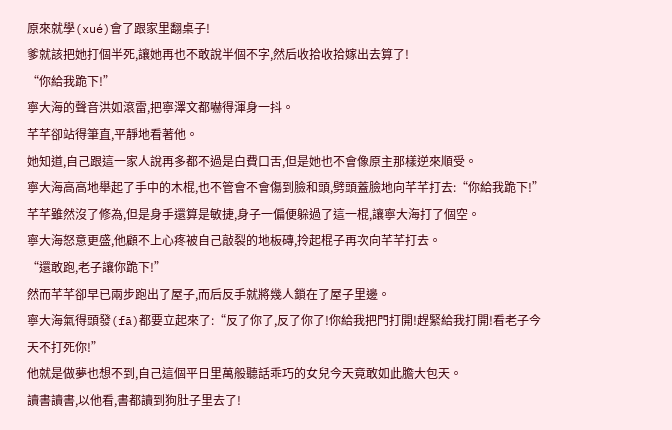原來就學(xué)會了跟家里翻桌子!
爹就該把她打個半死,讓她再也不敢說半個不字,然后收拾收拾嫁出去算了!
“你給我跪下!”
寧大海的聲音洪如滾雷,把寧澤文都嚇得渾身一抖。
芊芊卻站得筆直,平靜地看著他。
她知道,自己跟這一家人說再多都不過是白費口舌,但是她也不會像原主那樣逆來順受。
寧大海高高地舉起了手中的木棍,也不管會不會傷到臉和頭,劈頭蓋臉地向芊芊打去:“你給我跪下!”
芊芊雖然沒了修為,但是身手還算是敏捷,身子一偏便躲過了這一棍,讓寧大海打了個空。
寧大海怒意更盛,他顧不上心疼被自己敲裂的地板磚,拎起棍子再次向芊芊打去。
“還敢跑,老子讓你跪下!”
然而芊芊卻早已兩步跑出了屋子,而后反手就將幾人鎖在了屋子里邊。
寧大海氣得頭發(fā)都要立起來了:“反了你了,反了你了!你給我把門打開!趕緊給我打開!看老子今天不打死你!”
他就是做夢也想不到,自己這個平日里萬般聽話乖巧的女兒今天竟敢如此膽大包天。
讀書讀書,以他看,書都讀到狗肚子里去了!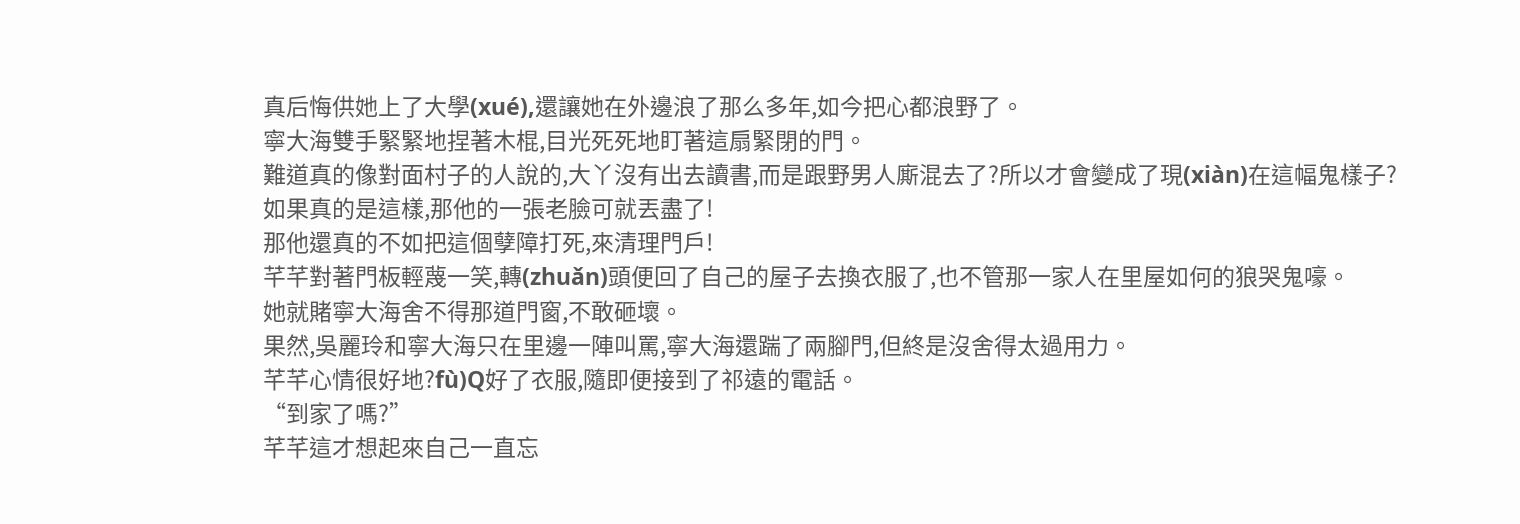真后悔供她上了大學(xué),還讓她在外邊浪了那么多年,如今把心都浪野了。
寧大海雙手緊緊地捏著木棍,目光死死地盯著這扇緊閉的門。
難道真的像對面村子的人說的,大丫沒有出去讀書,而是跟野男人廝混去了?所以才會變成了現(xiàn)在這幅鬼樣子?
如果真的是這樣,那他的一張老臉可就丟盡了!
那他還真的不如把這個孽障打死,來清理門戶!
芊芊對著門板輕蔑一笑,轉(zhuǎn)頭便回了自己的屋子去換衣服了,也不管那一家人在里屋如何的狼哭鬼嚎。
她就賭寧大海舍不得那道門窗,不敢砸壞。
果然,吳麗玲和寧大海只在里邊一陣叫罵,寧大海還踹了兩腳門,但終是沒舍得太過用力。
芊芊心情很好地?fù)Q好了衣服,隨即便接到了祁遠的電話。
“到家了嗎?”
芊芊這才想起來自己一直忘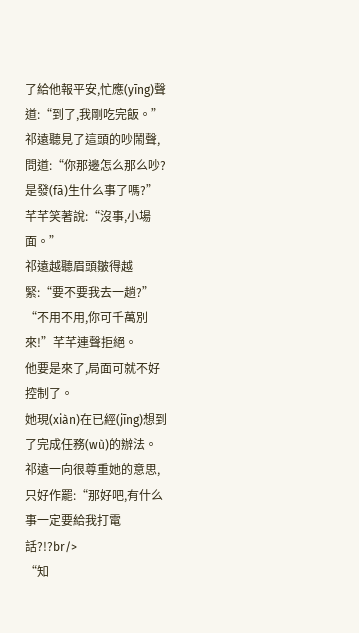了給他報平安,忙應(yīng)聲道:“到了,我剛吃完飯。”
祁遠聽見了這頭的吵鬧聲,問道:“你那邊怎么那么吵?是發(fā)生什么事了嗎?”
芊芊笑著說:“沒事,小場面。”
祁遠越聽眉頭皺得越緊:“要不要我去一趟?”
“不用不用,你可千萬別來!”芊芊連聲拒絕。
他要是來了,局面可就不好控制了。
她現(xiàn)在已經(jīng)想到了完成任務(wù)的辦法。
祁遠一向很尊重她的意思,只好作罷:“那好吧,有什么事一定要給我打電話?!?br/>
“知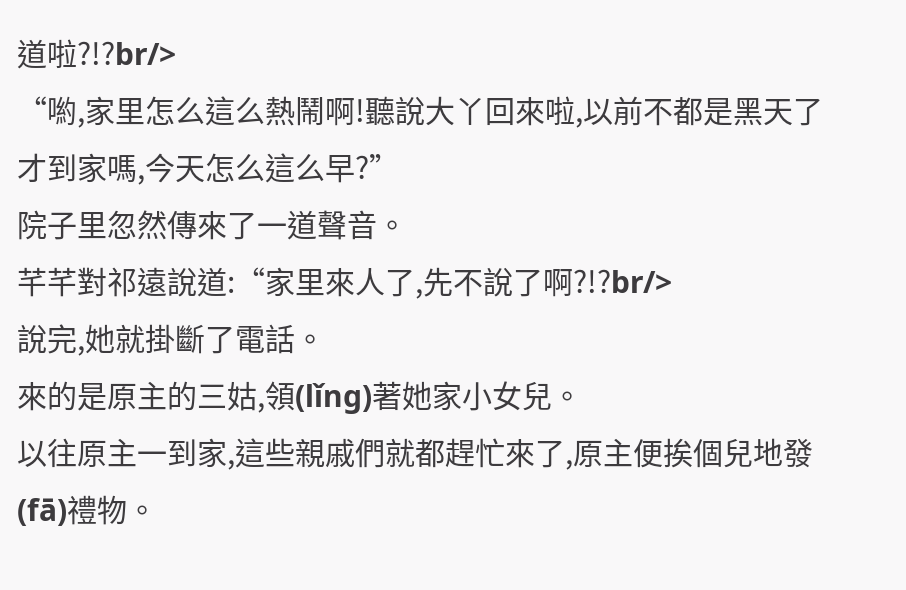道啦?!?br/>
“喲,家里怎么這么熱鬧啊!聽說大丫回來啦,以前不都是黑天了才到家嗎,今天怎么這么早?”
院子里忽然傳來了一道聲音。
芊芊對祁遠說道:“家里來人了,先不說了啊?!?br/>
說完,她就掛斷了電話。
來的是原主的三姑,領(lǐng)著她家小女兒。
以往原主一到家,這些親戚們就都趕忙來了,原主便挨個兒地發(fā)禮物。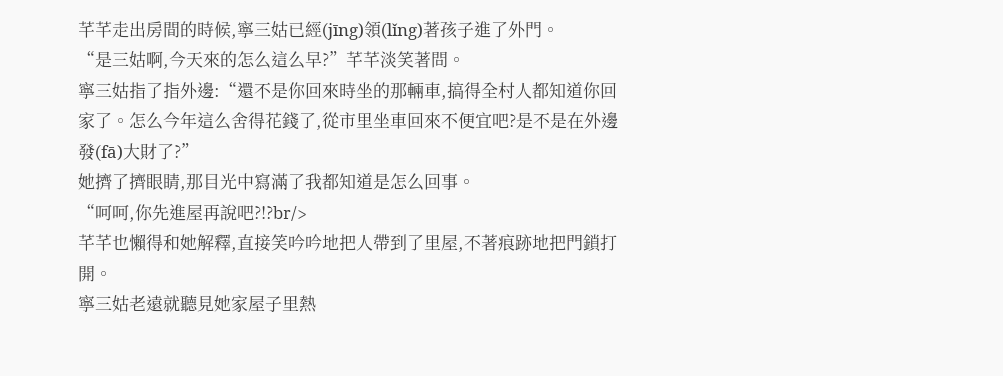芊芊走出房間的時候,寧三姑已經(jīng)領(lǐng)著孩子進了外門。
“是三姑啊,今天來的怎么這么早?”芊芊淡笑著問。
寧三姑指了指外邊:“還不是你回來時坐的那輛車,搞得全村人都知道你回家了。怎么今年這么舍得花錢了,從市里坐車回來不便宜吧?是不是在外邊發(fā)大財了?”
她擠了擠眼睛,那目光中寫滿了我都知道是怎么回事。
“呵呵,你先進屋再說吧?!?br/>
芊芊也懶得和她解釋,直接笑吟吟地把人帶到了里屋,不著痕跡地把門鎖打開。
寧三姑老遠就聽見她家屋子里熱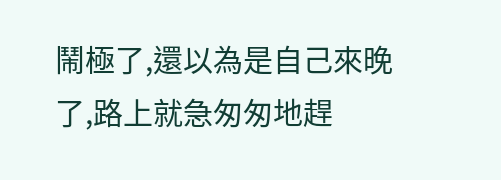鬧極了,還以為是自己來晚了,路上就急匆匆地趕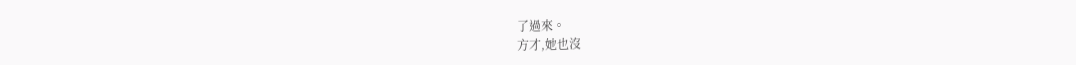了過來。
方才,她也沒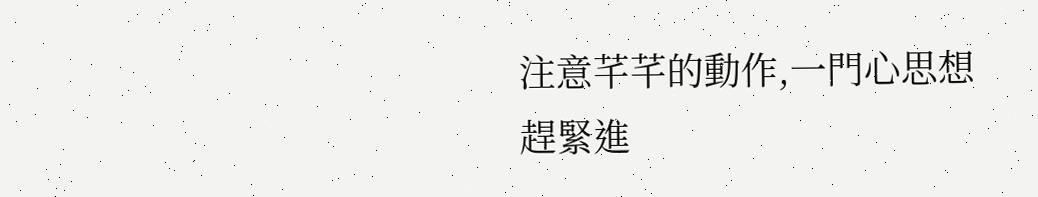注意芊芊的動作,一門心思想趕緊進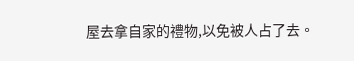屋去拿自家的禮物,以免被人占了去。